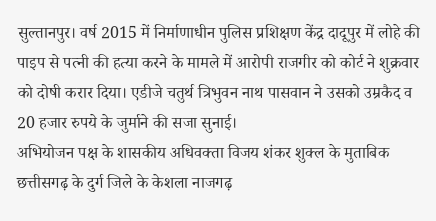सुल्तानपुर। वर्ष 2015 में निर्माणाधीन पुलिस प्रशिक्षण केंद्र दादूपुर में लोहे की पाइप से पत्नी की हत्या करने के मामले में आरोपी राजगीर को कोर्ट ने शुक्रवार को दोषी करार दिया। एडीजे चतुर्थ त्रिभुवन नाथ पासवान ने उसको उम्रकैद व 20 हजार रुपये के जुर्माने की सजा सुनाई।
अभियोजन पक्ष के शासकीय अधिवक्ता विजय शंकर शुक्ल के मुताबिक छत्तीसगढ़ के दुर्ग जिले के केशला नाजगढ़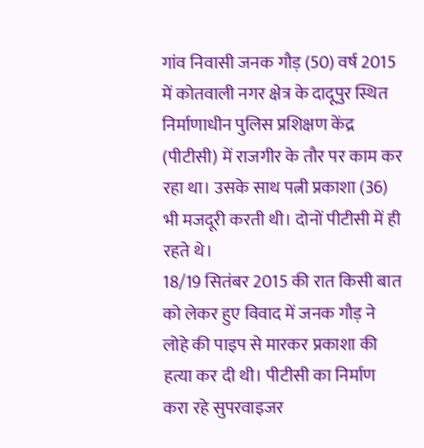गांव निवासी जनक गौड़ (50) वर्ष 2015 में कोतवाली नगर क्षेत्र के दादूपुर स्थित निर्माणाधीन पुलिस प्रशिक्षण केंद्र (पीटीसी) में राजगीर के तौर पर काम कर रहा था। उसके साथ पत्नी प्रकाशा (36) भी मजदूरी करती थी। दोनों पीटीसी में ही रहते थे।
18/19 सितंबर 2015 की रात किसी बात को लेकर हुए विवाद में जनक गौड़ ने लोहे की पाइप से मारकर प्रकाशा की हत्या कर दी थी। पीटीसी का निर्माण करा रहे सुपरवाइजर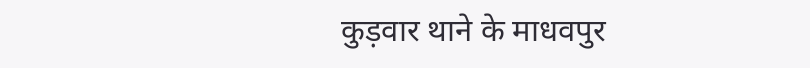कुड़वार थाने के माधवपुर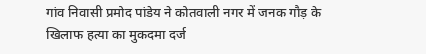गांव निवासी प्रमोद पांडेय ने कोतवाली नगर में जनक गौड़ के खिलाफ हत्या का मुकदमा दर्ज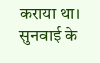कराया था। सुनवाई के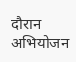दौरान अभियोजन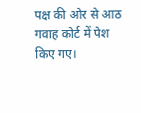पक्ष की ओर से आठ गवाह कोर्ट में पेश किए गए।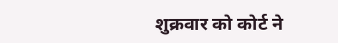शुक्रवार को कोर्ट ने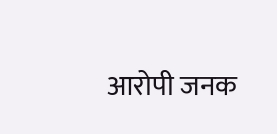आरोपी जनक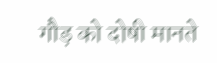गौड़ को दोषी मानते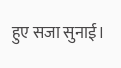हुए सजा सुनाई।